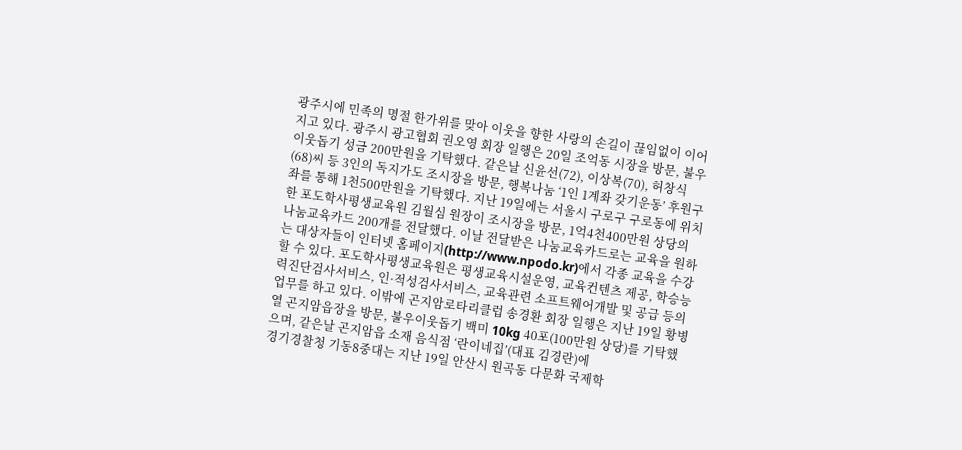광주시에 민족의 명절 한가위를 맞아 이웃을 향한 사랑의 손길이 끊임없이 이어지고 있다. 광주시 광고협회 권오영 회장 일행은 20일 조억동 시장을 방문, 불우이웃돕기 성금 200만원을 기탁했다. 같은날 신윤선(72), 이상복(70), 허창식(68)씨 등 3인의 독지가도 조시장을 방문, 행복나눔 ‘1인 1계좌 갖기운동’ 후원구좌를 통해 1천500만원을 기탁했다. 지난 19일에는 서울시 구로구 구로동에 위치한 포도학사평생교육원 김월심 원장이 조시장을 방문, 1억4천400만원 상당의 나눔교육카드 200개를 전달했다. 이날 전달받은 나눔교육카드로는 교육을 원하는 대상자들이 인터넷 홈페이지(http://www.npodo.kr)에서 각종 교육을 수강할 수 있다. 포도학사평생교육원은 평생교육시설운영, 교육컨텐츠 제공, 학승능력진단검사서비스, 인·적성검사서비스, 교육관련 소프트웨어개발 및 공급 등의 업무를 하고 있다. 이밖에 곤지암로타리클럽 송경환 회장 일행은 지난 19일 황병열 곤지암읍장을 방문, 불우이웃돕기 백미 10kg 40포(100만원 상당)를 기탁했으며, 같은날 곤지암읍 소재 음식점 ‘란이네집’(대표 김경란)에
경기경찰청 기동8중대는 지난 19일 안산시 원곡동 다문화 국제학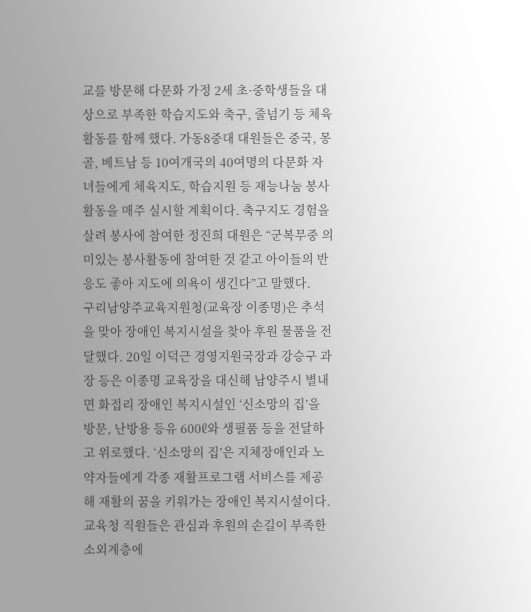교를 방문해 다문화 가정 2세 초·중학생들을 대상으로 부족한 학습지도와 축구, 줄넘기 등 체육활동를 함께 했다. 가동8중대 대원들은 중국, 몽골, 베트남 등 10여개국의 40여명의 다문화 자녀들에게 체육지도, 학습지원 등 재능나눔 봉사활동을 매주 실시할 계획이다. 축구지도 경험을 살려 봉사에 참여한 정진희 대원은 “군복무중 의미있는 봉사활동에 참여한 것 같고 아이들의 반응도 좋아 지도에 의욕이 생긴다”고 말했다.
구리남양주교육지원청(교육장 이종명)은 추석을 맞아 장애인 복지시설을 찾아 후원 물품을 전달했다. 20일 이덕근 경영지원국장과 강승구 과장 등은 이종명 교육장을 대신해 남양주시 별내면 화접리 장애인 복지시설인 ‘신소망의 집’을 방문, 난방용 등유 600ℓ와 생필품 등을 전달하고 위로했다. ‘신소망의 집’은 지체장애인과 노약자들에게 각종 재활프로그램 서비스를 제공해 재활의 꿈을 키워가는 장애인 복지시설이다. 교육청 직원들은 관심과 후원의 손길이 부족한 소외계층에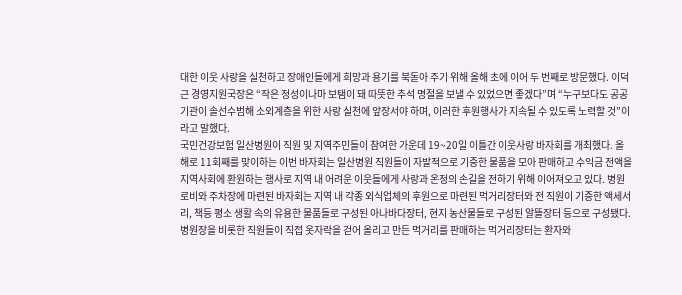대한 이웃 사랑을 실천하고 장애인들에게 희망과 용기를 북돋아 주기 위해 올해 초에 이어 두 번째로 방문했다. 이덕근 경영지원국장은 “작은 정성이나마 보탬이 돼 따뜻한 추석 명절을 보낼 수 있었으면 좋겠다”며 “누구보다도 공공기관이 솔선수범해 소외계층을 위한 사랑 실천에 앞장서야 하며, 이러한 후원행사가 지속될 수 있도록 노력할 것”이라고 말했다.
국민건강보험 일산병원이 직원 및 지역주민들이 참여한 가운데 19~20일 이틀간 이웃사랑 바자회를 개최했다. 올해로 11회째를 맞이하는 이번 바자회는 일산병원 직원들이 자발적으로 기증한 물품을 모아 판매하고 수익금 전액을 지역사회에 환원하는 행사로 지역 내 어려운 이웃들에게 사랑과 온정의 손길을 전하기 위해 이어져오고 있다. 병원 로비와 주차장에 마련된 바자회는 지역 내 각종 외식업체의 후원으로 마련된 먹거리장터와 전 직원이 기증한 액세서리, 책등 평소 생활 속의 유용한 물품들로 구성된 아나바다장터, 현지 농산물들로 구성된 알뜰장터 등으로 구성됐다. 병원장을 비롯한 직원들이 직접 옷자락을 걷어 올리고 만든 먹거리를 판매하는 먹거리장터는 환자와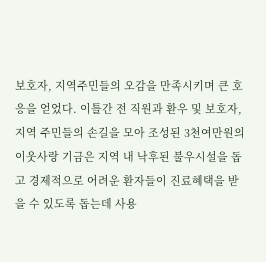보호자, 지역주민들의 오감을 만족시키며 큰 호응을 얻었다. 이틀간 전 직원과 환우 및 보호자, 지역 주민들의 손길을 모아 조성된 3천여만원의 이웃사랑 기금은 지역 내 낙후된 불우시설을 돕고 경제적으로 어려운 환자들이 진료혜택을 받을 수 있도록 돕는데 사용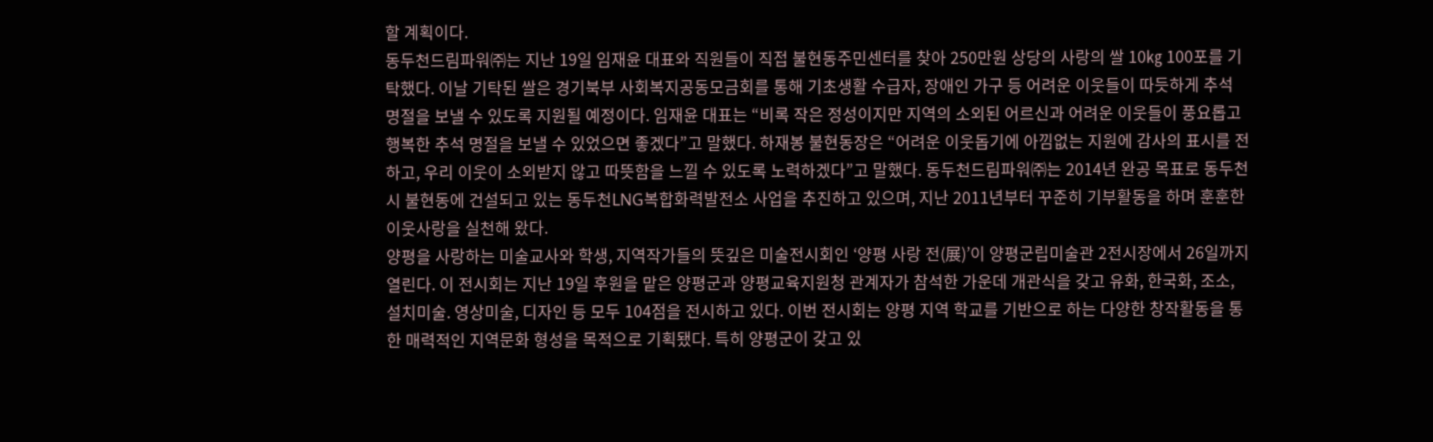할 계획이다.
동두천드림파워㈜는 지난 19일 임재윤 대표와 직원들이 직접 불현동주민센터를 찾아 250만원 상당의 사랑의 쌀 10㎏ 100포를 기탁했다. 이날 기탁된 쌀은 경기북부 사회복지공동모금회를 통해 기초생활 수급자, 장애인 가구 등 어려운 이웃들이 따듯하게 추석 명절을 보낼 수 있도록 지원될 예정이다. 임재윤 대표는 “비록 작은 정성이지만 지역의 소외된 어르신과 어려운 이웃들이 풍요롭고 행복한 추석 명절을 보낼 수 있었으면 좋겠다”고 말했다. 하재봉 불현동장은 “어려운 이웃돕기에 아낌없는 지원에 감사의 표시를 전하고, 우리 이웃이 소외받지 않고 따뜻함을 느낄 수 있도록 노력하겠다”고 말했다. 동두천드림파워㈜는 2014년 완공 목표로 동두천시 불현동에 건설되고 있는 동두천LNG복합화력발전소 사업을 추진하고 있으며, 지난 2011년부터 꾸준히 기부활동을 하며 훈훈한 이웃사랑을 실천해 왔다.
양평을 사랑하는 미술교사와 학생, 지역작가들의 뜻깊은 미술전시회인 ‘양평 사랑 전(展)’이 양평군립미술관 2전시장에서 26일까지 열린다. 이 전시회는 지난 19일 후원을 맡은 양평군과 양평교육지원청 관계자가 참석한 가운데 개관식을 갖고 유화, 한국화, 조소, 설치미술. 영상미술, 디자인 등 모두 104점을 전시하고 있다. 이번 전시회는 양평 지역 학교를 기반으로 하는 다양한 창작활동을 통한 매력적인 지역문화 형성을 목적으로 기획됐다. 특히 양평군이 갖고 있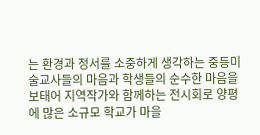는 환경과 정서를 소중하게 생각하는 중등미술교사들의 마음과 학생들의 순수한 마음을 보태어 지역작가와 함께하는 전시회로 양평에 많은 소규모 학교가 마을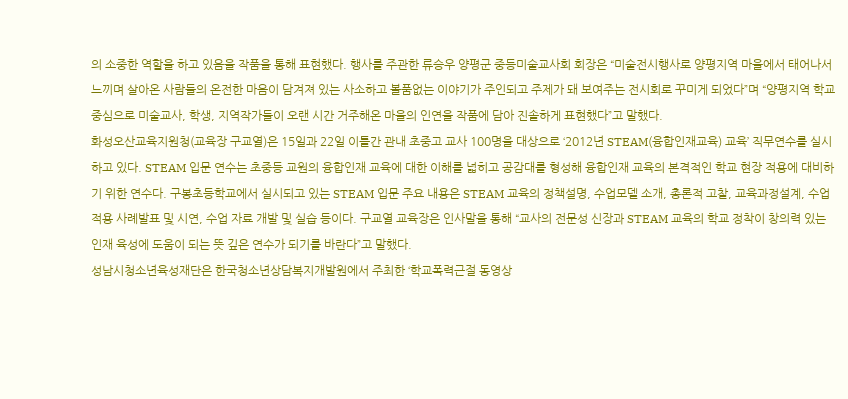의 소중한 역할을 하고 있음을 작품을 통해 표현했다. 행사를 주관한 류승우 양평군 중등미술교사회 회장은 “미술전시행사로 양평지역 마을에서 태어나서 느끼며 살아온 사람들의 온전한 마음이 담겨져 있는 사소하고 볼품없는 이야기가 주인되고 주제가 돼 보여주는 전시회로 꾸미게 되었다”며 “양평지역 학교중심으로 미술교사, 학생, 지역작가들이 오랜 시간 거주해온 마을의 인연을 작품에 담아 진솔하게 표현했다”고 말했다.
화성오산교육지원청(교육장 구교열)은 15일과 22일 이틀간 관내 초중고 교사 100명을 대상으로 ‘2012년 STEAM(융합인재교육) 교육’ 직무연수를 실시하고 있다. STEAM 입문 연수는 초중등 교원의 융합인재 교육에 대한 이해를 넓히고 공감대를 형성해 융합인재 교육의 본격적인 학교 현장 적용에 대비하기 위한 연수다. 구봉초등학교에서 실시되고 있는 STEAM 입문 주요 내용은 STEAM 교육의 정책설명, 수업모델 소개, 총론적 고찰, 교육과정설계, 수업적용 사례발표 및 시연, 수업 자료 개발 및 실습 등이다. 구교열 교육장은 인사말을 통해 “교사의 전문성 신장과 STEAM 교육의 학교 정착이 창의력 있는 인재 육성에 도움이 되는 뜻 깊은 연수가 되기를 바란다”고 말했다.
성남시청소년육성재단은 한국청소년상담복지개발원에서 주최한 ‘학교폭력근절 동영상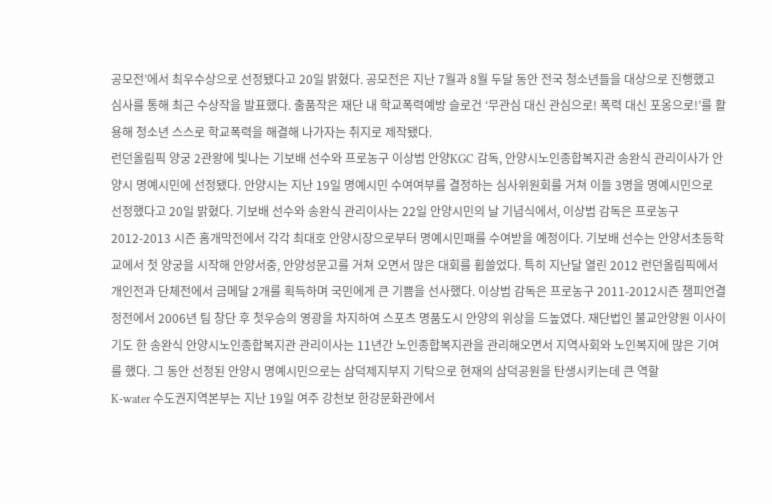공모전’에서 최우수상으로 선정됐다고 20일 밝혔다. 공모전은 지난 7월과 8월 두달 동안 전국 청소년들을 대상으로 진행했고 심사를 통해 최근 수상작을 발표했다. 출품작은 재단 내 학교폭력예방 슬로건 ‘무관심 대신 관심으로! 폭력 대신 포옹으로!’를 활용해 청소년 스스로 학교폭력을 해결해 나가자는 취지로 제작됐다.
런던올림픽 양궁 2관왕에 빛나는 기보배 선수와 프로농구 이상범 안양KGC 감독, 안양시노인종합복지관 송완식 관리이사가 안양시 명예시민에 선정됐다. 안양시는 지난 19일 명예시민 수여여부를 결정하는 심사위원회를 거쳐 이들 3명을 명예시민으로 선정했다고 20일 밝혔다. 기보배 선수와 송완식 관리이사는 22일 안양시민의 날 기념식에서, 이상범 감독은 프로농구 2012-2013 시즌 홈개막전에서 각각 최대호 안양시장으로부터 명예시민패를 수여받을 예정이다. 기보배 선수는 안양서초등학교에서 첫 양궁을 시작해 안양서중, 안양성문고를 거쳐 오면서 많은 대회를 휩쓸었다. 특히 지난달 열린 2012 런던올림픽에서 개인전과 단체전에서 금메달 2개를 획득하며 국민에게 큰 기쁨을 선사했다. 이상범 감독은 프로농구 2011-2012시즌 챔피언결정전에서 2006년 팀 창단 후 첫우승의 영광을 차지하여 스포츠 명품도시 안양의 위상을 드높였다. 재단법인 불교안양원 이사이기도 한 송완식 안양시노인종합복지관 관리이사는 11년간 노인종합복지관을 관리해오면서 지역사회와 노인복지에 많은 기여를 했다. 그 동안 선정된 안양시 명예시민으로는 삼덕제지부지 기탁으로 현재의 삼덕공원을 탄생시키는데 큰 역할
K-water 수도권지역본부는 지난 19일 여주 강천보 한강문화관에서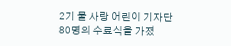2기 물 사랑 어린이 기자단 80명의 수료식을 가졌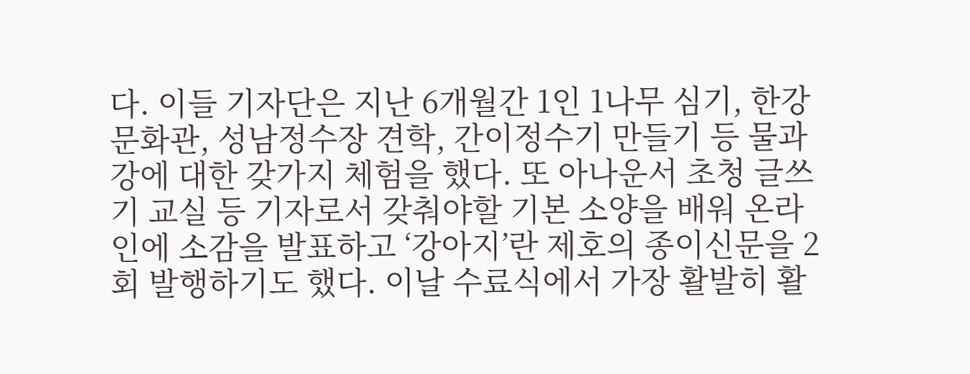다. 이들 기자단은 지난 6개월간 1인 1나무 심기, 한강문화관, 성남정수장 견학, 간이정수기 만들기 등 물과 강에 대한 갖가지 체험을 했다. 또 아나운서 초청 글쓰기 교실 등 기자로서 갖춰야할 기본 소양을 배워 온라인에 소감을 발표하고 ‘강아지’란 제호의 종이신문을 2회 발행하기도 했다. 이날 수료식에서 가장 활발히 활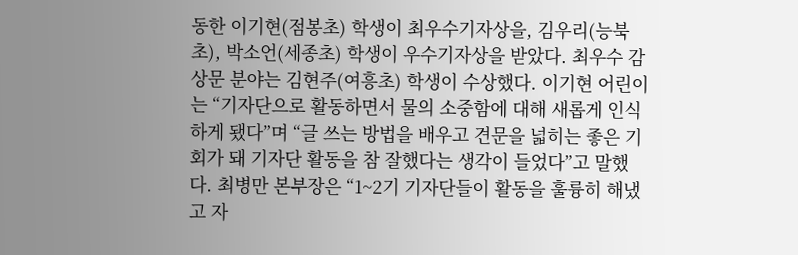동한 이기현(점봉초) 학생이 최우수기자상을, 김우리(능북초), 박소언(세종초) 학생이 우수기자상을 받았다. 최우수 감상문 분야는 김현주(여흥초) 학생이 수상했다. 이기현 어린이는 “기자단으로 활동하면서 물의 소중함에 대해 새롭게 인식하게 됐다”며 “글 쓰는 방법을 배우고 견문을 넓히는 좋은 기회가 돼 기자단 활동을 참 잘했다는 생각이 들었다”고 말했다. 최병만 본부장은 “1~2기 기자단들이 활동을 훌륭히 해냈고 자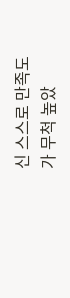신 스스로 만족도가 무척 높았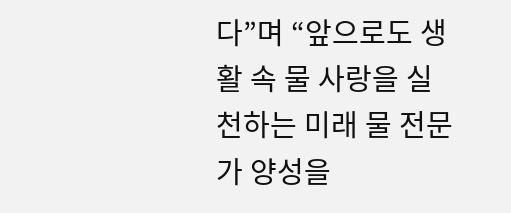다”며 “앞으로도 생활 속 물 사랑을 실천하는 미래 물 전문가 양성을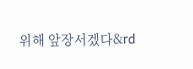위해 앞장서겠다&rd